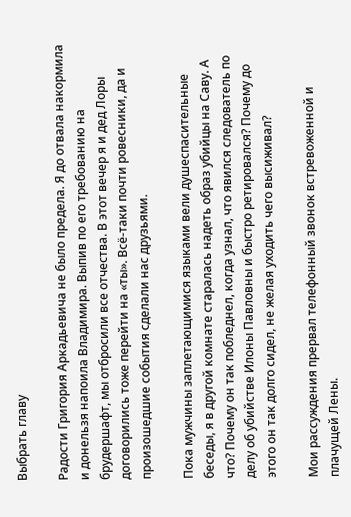Выбрать главу

Радости Григория Аркадьевича не было предела. Я до отвала накормила и донельзя напоила Владимира. Выпив по его требованию на брудершафт, мы отбросили все отчества. В этот вечер я и дед Лоры договорились тоже перейти на «ты». Всё-таки почти ровесники, да и произошедшие события сделали нас друзьями.

Пока мужчины заплетающимися языками вели душеспасительные беседы, я в другой комнате старалась надеть образ убийцы на Саву. А что? Почему он так побледнел, когда узнал, что явился следователь по делу об убийстве Илоны Павловны и быстро ретировался? Почему до этого он так долго сидел, не желая уходить чего высиживал?

Мои рассуждения прервал телефонный звонок встревоженной и плачущей Лены.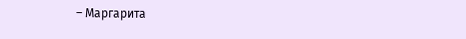– Маргарита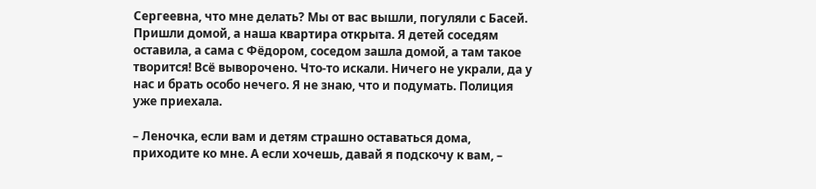Сергеевна, что мне делать? Мы от вас вышли, погуляли с Басей. Пришли домой, а наша квартира открыта. Я детей соседям оставила, а сама с Фёдором, соседом зашла домой, а там такое творится! Всё выворочено. Что-то искали. Ничего не украли, да у нас и брать особо нечего. Я не знаю, что и подумать. Полиция уже приехала.

– Леночка, если вам и детям страшно оставаться дома, приходите ко мне. А если хочешь, давай я подскочу к вам, –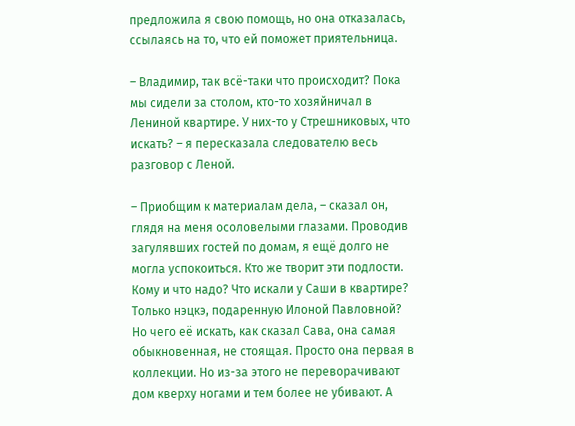предложила я свою помощь, но она отказалась, ссылаясь на то, что ей поможет приятельница.

– Владимир, так всё-таки что происходит? Пока мы сидели за столом, кто-то хозяйничал в Лениной квартире. У них-то у Стрешниковых, что искать? – я пересказала следователю весь разговор с Леной.

– Приобщим к материалам дела, – сказал он, глядя на меня осоловелыми глазами. Проводив загулявших гостей по домам, я ещё долго не могла успокоиться. Кто же творит эти подлости. Кому и что надо? Что искали у Саши в квартире? Только нэцкэ, подаренную Илоной Павловной? Но чего её искать, как сказал Сава, она самая обыкновенная, не стоящая. Просто она первая в коллекции. Но из-за этого не переворачивают дом кверху ногами и тем более не убивают. А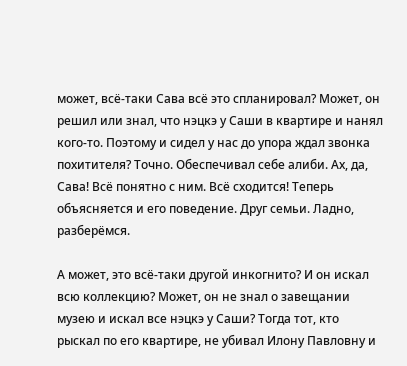может, всё-таки Сава всё это спланировал? Может, он решил или знал, что нэцкэ у Саши в квартире и нанял кого-то. Поэтому и сидел у нас до упора ждал звонка похитителя? Точно. Обеспечивал себе алиби. Ах, да, Сава! Всё понятно с ним. Всё сходится! Теперь объясняется и его поведение. Друг семьи. Ладно, разберёмся.

А может, это всё-таки другой инкогнито? И он искал всю коллекцию? Может, он не знал о завещании музею и искал все нэцкэ у Саши? Тогда тот, кто рыскал по его квартире, не убивал Илону Павловну и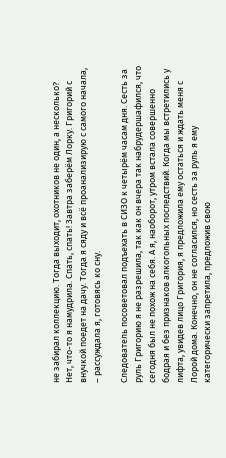не забирал коллекцию. Тогда выходит, охотников не один, а несколько? Нет, что-то я намудрила. Спать, спать! Завтра заберём Лорку. Григорий с внучкой поедет на дачу. Тогда я сяду и всё проанализирую с самого начала, – рассуждала я, готовясь ко сну.

Следователь посоветовал подъехать в СИЗО к четырём часам дня. Сесть за руль Григорию я не разрешила, так как он вчера так набрудершафился, что сегодня был не похож на себя. А я, наоборот, утром встала совершенно бодрая и без признаков алкогольных последствий. Когда мы встретились у лифта, увидев лицо Григория, я предложила ему остаться и ждать меня с Лорой дома. Конечно, он не согласился, но сесть за руль я ему категорически запретила, предложив свою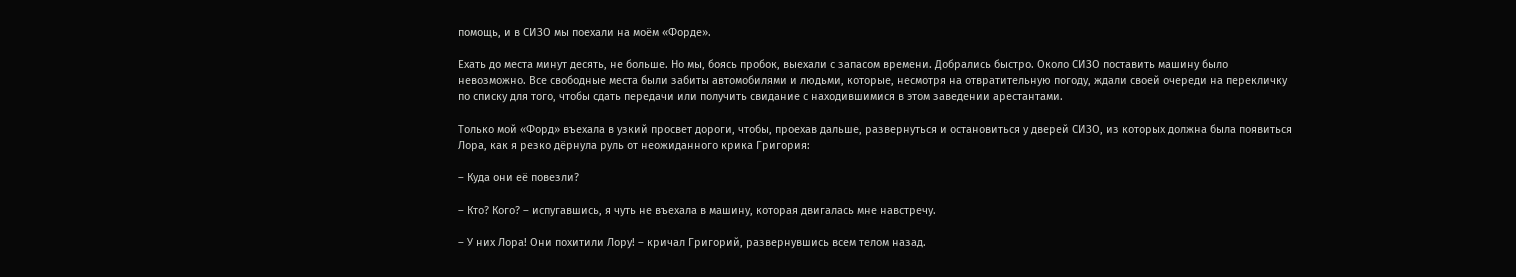помощь, и в СИЗО мы поехали на моём «Форде».

Ехать до места минут десять, не больше. Но мы, боясь пробок, выехали с запасом времени. Добрались быстро. Около СИЗО поставить машину было невозможно. Все свободные места были забиты автомобилями и людьми, которые, несмотря на отвратительную погоду, ждали своей очереди на перекличку по списку для того, чтобы сдать передачи или получить свидание с находившимися в этом заведении арестантами.

Только мой «Форд» въехала в узкий просвет дороги, чтобы, проехав дальше, развернуться и остановиться у дверей СИЗО, из которых должна была появиться Лора, как я резко дёрнула руль от неожиданного крика Григория:

– Куда они её повезли?

– Кто? Кого? – испугавшись, я чуть не въехала в машину, которая двигалась мне навстречу.

– У них Лора! Они похитили Лору! – кричал Григорий, развернувшись всем телом назад.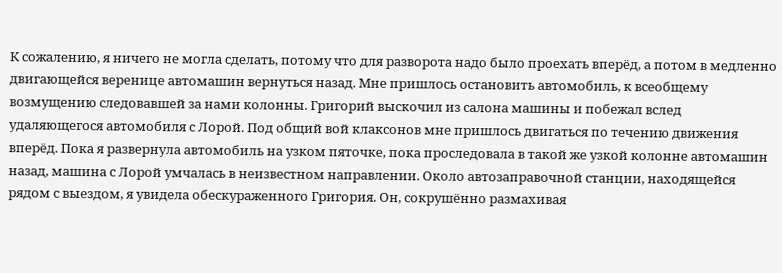К сожалению, я ничего не могла сделать, потому что для разворота надо было проехать вперёд, а потом в медленно двигающейся веренице автомашин вернуться назад. Мне пришлось остановить автомобиль, к всеобщему возмущению следовавшей за нами колонны. Григорий выскочил из салона машины и побежал вслед удаляющегося автомобиля с Лорой. Под общий вой клаксонов мне пришлось двигаться по течению движения вперёд. Пока я развернула автомобиль на узком пяточке, пока проследовала в такой же узкой колонне автомашин назад, машина с Лорой умчалась в неизвестном направлении. Около автозаправочной станции, находящейся рядом с выездом, я увидела обескураженного Григория. Он, сокрушённо размахивая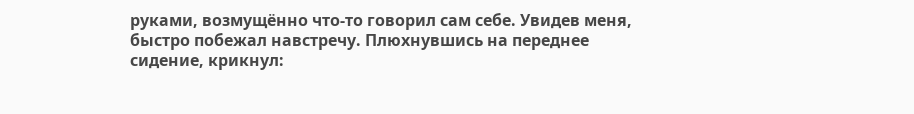руками, возмущённо что-то говорил сам себе. Увидев меня, быстро побежал навстречу. Плюхнувшись на переднее сидение, крикнул: